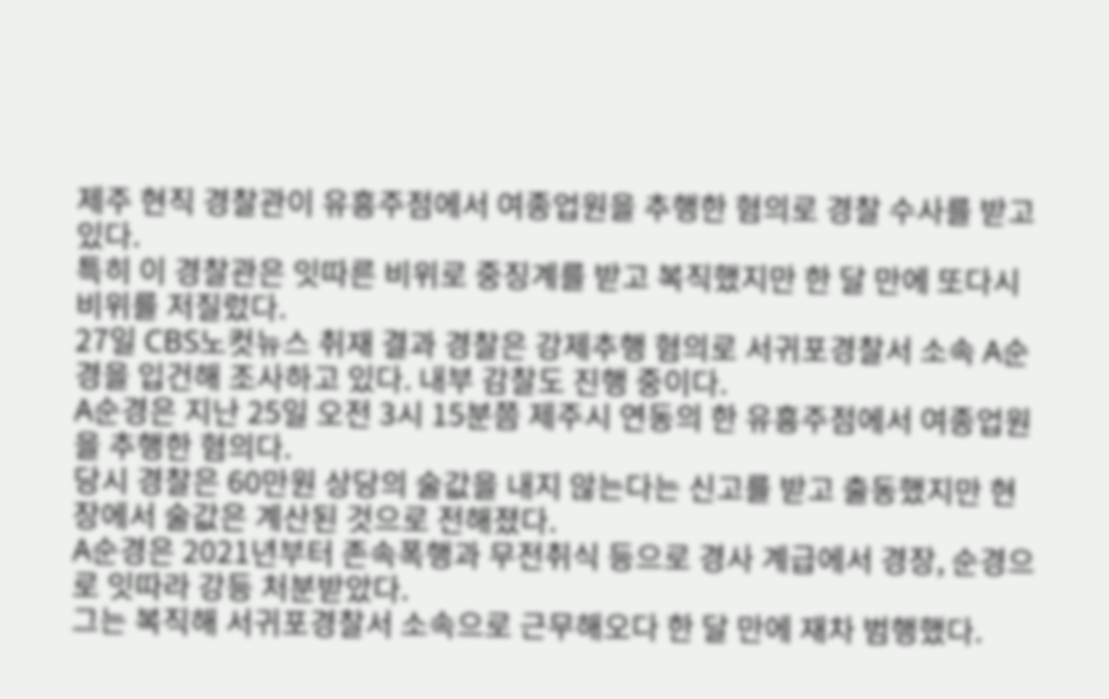제주 현직 경찰관이 유흥주점에서 여종업원을 추행한 혐의로 경찰 수사를 받고 있다.
특히 이 경찰관은 잇따른 비위로 중징계를 받고 복직했지만 한 달 만에 또다시 비위를 저질렀다.
27일 CBS노컷뉴스 취재 결과 경찰은 강제추행 혐의로 서귀포경찰서 소속 A순경을 입건해 조사하고 있다. 내부 감찰도 진행 중이다.
A순경은 지난 25일 오전 3시 15분쯤 제주시 연동의 한 유흥주점에서 여종업원을 추행한 혐의다.
당시 경찰은 60만원 상당의 술값을 내지 않는다는 신고를 받고 출동했지만 현장에서 술값은 계산된 것으로 전해졌다.
A순경은 2021년부터 존속폭행과 무전취식 등으로 경사 계급에서 경장, 순경으로 잇따라 강등 처분받았다.
그는 복직해 서귀포경찰서 소속으로 근무해오다 한 달 만에 재차 범행했다.